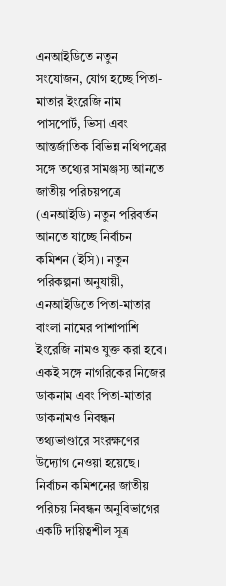এনআইডিতে নতুন সংযোজন, যোগ হচ্ছে পিতা-মাতার ইংরেজি নাম
পাসপোর্ট, ভিসা এবং আন্তর্জাতিক বিভিন্ন নথিপত্রের সঙ্গে তথ্যের সামঞ্জস্য আনতে জাতীয় পরিচয়পত্রে (এনআইডি) নতুন পরিবর্তন আনতে যাচ্ছে নির্বাচন কমিশন (ইসি)। নতুন পরিকল্পনা অনুযায়ী, এনআইডিতে পিতা-মাতার বাংলা নামের পাশাপাশি ইংরেজি নামও যুক্ত করা হবে। একই সঙ্গে নাগরিকের নিজের ডাকনাম এবং পিতা-মাতার ডাকনামও নিবন্ধন তথ্যভাণ্ডারে সংরক্ষণের উদ্যোগ নেওয়া হয়েছে।
নির্বাচন কমিশনের জাতীয় পরিচয় নিবন্ধন অনুবিভাগের একটি দায়িত্বশীল সূত্র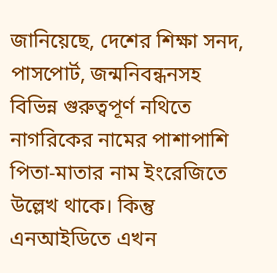জানিয়েছে, দেশের শিক্ষা সনদ, পাসপোর্ট, জন্মনিবন্ধনসহ বিভিন্ন গুরুত্বপূর্ণ নথিতে নাগরিকের নামের পাশাপাশি পিতা-মাতার নাম ইংরেজিতে উল্লেখ থাকে। কিন্তু এনআইডিতে এখন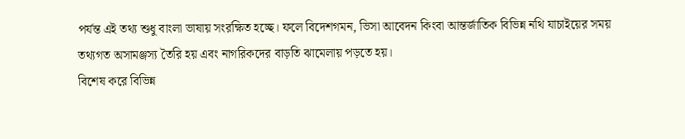পর্যন্ত এই তথ্য শুধু বাংলা ভাষায় সংরক্ষিত হচ্ছে। ফলে বিদেশগমন, ভিসা আবেদন কিংবা আন্তর্জাতিক বিভিন্ন নথি যাচাইয়ের সময় তথ্যগত অসামঞ্জস্য তৈরি হয় এবং নাগরিকদের বাড়তি ঝামেলায় পড়তে হয়।
বিশেষ করে বিভিন্ন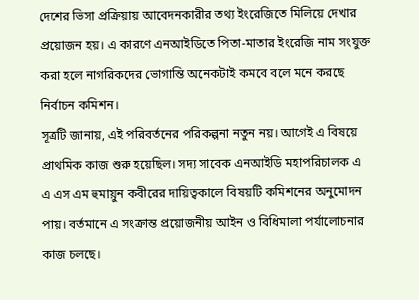দেশের ভিসা প্রক্রিয়ায় আবেদনকারীর তথ্য ইংরেজিতে মিলিয়ে দেখার প্রয়োজন হয়। এ কারণে এনআইডিতে পিতা-মাতার ইংরেজি নাম সংযুক্ত করা হলে নাগরিকদের ভোগান্তি অনেকটাই কমবে বলে মনে করছে নির্বাচন কমিশন।
সূত্রটি জানায়, এই পরিবর্তনের পরিকল্পনা নতুন নয়। আগেই এ বিষয়ে প্রাথমিক কাজ শুরু হয়েছিল। সদ্য সাবেক এনআইডি মহাপরিচালক এ এ এস এম হুমায়ুন কবীরের দায়িত্বকালে বিষয়টি কমিশনের অনুমোদন পায়। বর্তমানে এ সংক্রান্ত প্রয়োজনীয় আইন ও বিধিমালা পর্যালোচনার কাজ চলছে।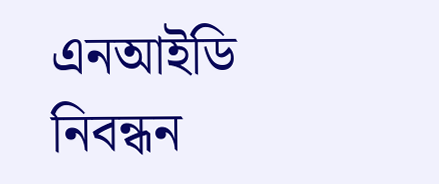এনআইডি নিবন্ধন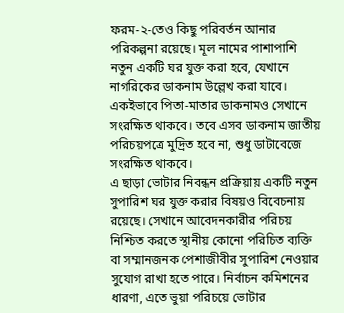ফরম-২-তেও কিছু পরিবর্তন আনার পরিকল্পনা রয়েছে। মূল নামের পাশাপাশি নতুন একটি ঘর যুক্ত করা হবে, যেখানে নাগরিকের ডাকনাম উল্লেখ করা যাবে। একইভাবে পিতা-মাতার ডাকনামও সেখানে সংরক্ষিত থাকবে। তবে এসব ডাকনাম জাতীয় পরিচয়পত্রে মুদ্রিত হবে না, শুধু ডাটাবেজে সংরক্ষিত থাকবে।
এ ছাড়া ভোটার নিবন্ধন প্রক্রিয়ায় একটি নতুন সুপারিশ ঘর যুক্ত করার বিষয়ও বিবেচনায় রয়েছে। সেখানে আবেদনকারীর পরিচয় নিশ্চিত করতে স্থানীয় কোনো পরিচিত ব্যক্তি বা সম্মানজনক পেশাজীবীর সুপারিশ নেওয়ার সুযোগ রাখা হতে পারে। নির্বাচন কমিশনের ধারণা, এতে ভুয়া পরিচয়ে ভোটার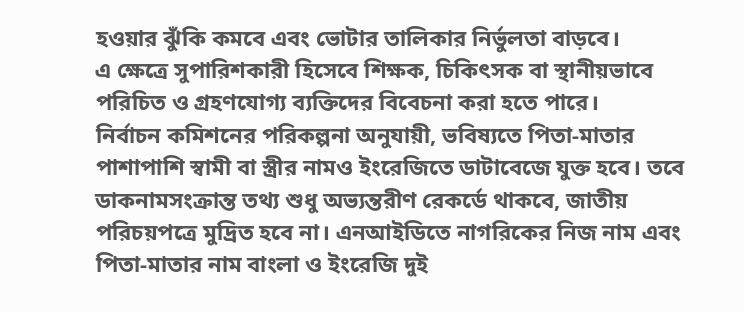হওয়ার ঝুঁকি কমবে এবং ভোটার তালিকার নির্ভুলতা বাড়বে।
এ ক্ষেত্রে সুপারিশকারী হিসেবে শিক্ষক, চিকিৎসক বা স্থানীয়ভাবে পরিচিত ও গ্রহণযোগ্য ব্যক্তিদের বিবেচনা করা হতে পারে।
নির্বাচন কমিশনের পরিকল্পনা অনুযায়ী, ভবিষ্যতে পিতা-মাতার পাশাপাশি স্বামী বা স্ত্রীর নামও ইংরেজিতে ডাটাবেজে যুক্ত হবে। তবে ডাকনামসংক্রান্ত তথ্য শুধু অভ্যন্তরীণ রেকর্ডে থাকবে, জাতীয় পরিচয়পত্রে মুদ্রিত হবে না। এনআইডিতে নাগরিকের নিজ নাম এবং পিতা-মাতার নাম বাংলা ও ইংরেজি দুই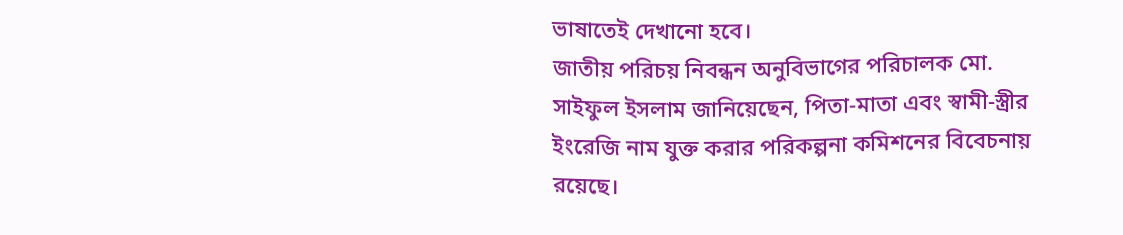ভাষাতেই দেখানো হবে।
জাতীয় পরিচয় নিবন্ধন অনুবিভাগের পরিচালক মো. সাইফুল ইসলাম জানিয়েছেন, পিতা-মাতা এবং স্বামী-স্ত্রীর ইংরেজি নাম যুক্ত করার পরিকল্পনা কমিশনের বিবেচনায় রয়েছে।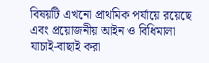বিষয়টি এখনো প্রাথমিক পর্যায়ে রয়েছে এবং প্রয়োজনীয় আইন ও বিধিমালা যাচাই-বাছাই করা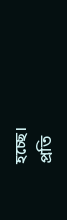হচ্ছে।
প্রতি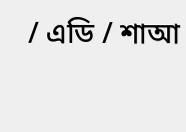/ এডি / শাআ